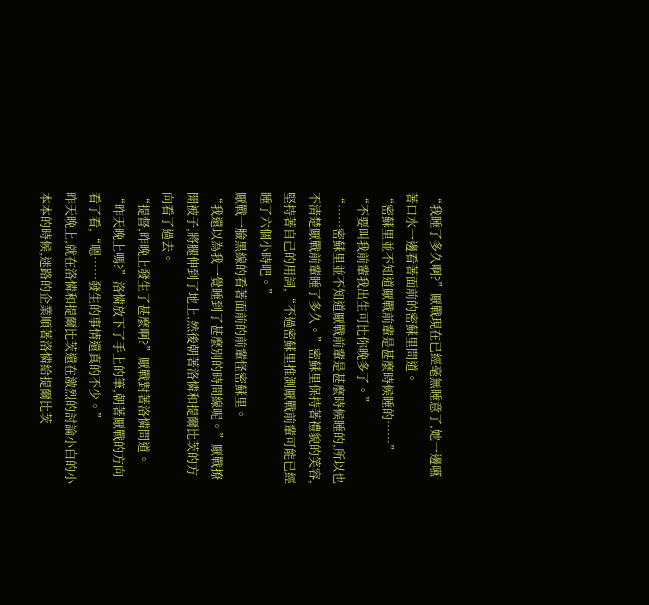“我睡了多久啊?”厭戰現在已經毫無睡意了,她一邊嚥著口水一邊看著面前的密蘇里問道。
“密蘇里並不知道厭戰前輩是甚麼時候睡的……”
“不要叫我前輩我出生可比你晚多了。”
“……密蘇里並不知道厭戰前輩是甚麼時候睡的,所以也不清楚厭戰前輩睡了多久。”密蘇里保持著禮貌的笑容,堅持著自己的用詞,“不過密蘇里推測厭戰前輩可能已經睡了六個小時吧。”
厭戰一臉黑線的看著面前的前輩怪密蘇里。
“我還以為我一覺睡到了甚麼別的時間線呢。”厭戰撩開被子,將腿伸到了地上,然後朝著洛憐和提爾比茨的方向看了過去。
“提督,昨晚上發生了甚麼啊?”厭戰對著洛憐問道。
“昨天晚上嗎?”洛憐放下了手上的筆,朝著厭戰的方向看了看,“嗯……發生的事情還真的不少。”
昨天晚上,就在洛憐和提爾比茨還在激烈的討論小白的小本本的時候,迷路的企業順著洛憐給提爾比茨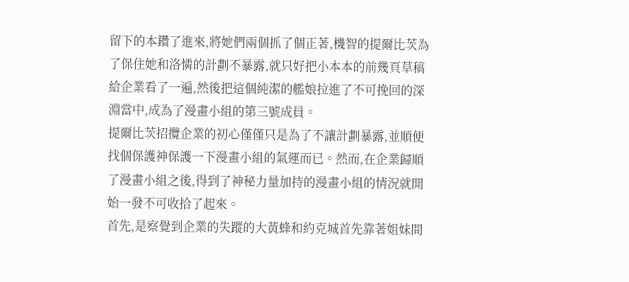留下的本鑽了進來,將她們兩個抓了個正著,機智的提爾比茨為了保住她和洛憐的計劃不暴露,就只好把小本本的前幾頁草稿給企業看了一遍,然後把這個純潔的艦娘拉進了不可挽回的深淵當中,成為了漫畫小組的第三號成員。
提爾比茨招攬企業的初心僅僅只是為了不讓計劃暴露,並順便找個保護神保護一下漫畫小組的氣運而已。然而,在企業歸順了漫畫小組之後,得到了神秘力量加持的漫畫小組的情況就開始一發不可收拾了起來。
首先,是察覺到企業的失蹤的大黃蜂和約克城首先靠著姐妹間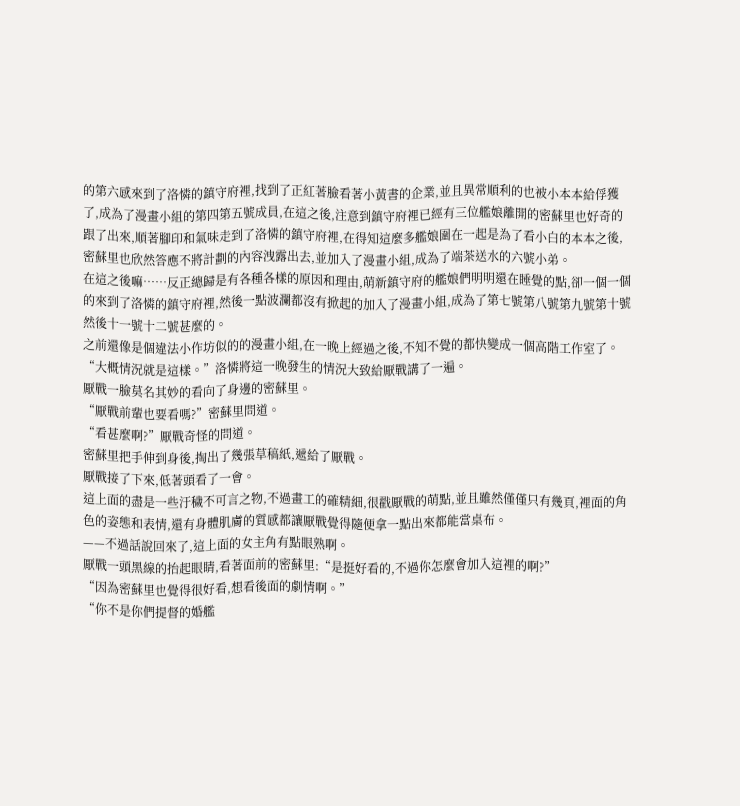的第六感來到了洛憐的鎮守府裡,找到了正紅著臉看著小黃書的企業,並且異常順利的也被小本本給俘獲了,成為了漫畫小組的第四第五號成員,在這之後,注意到鎮守府裡已經有三位艦娘離開的密蘇里也好奇的跟了出來,順著腳印和氣味走到了洛憐的鎮守府裡,在得知這麼多艦娘圍在一起是為了看小白的本本之後,密蘇里也欣然答應不將計劃的內容洩露出去,並加入了漫畫小組,成為了端茶送水的六號小弟。
在這之後嘛……反正總歸是有各種各樣的原因和理由,萌新鎮守府的艦娘們明明還在睡覺的點,卻一個一個的來到了洛憐的鎮守府裡,然後一點波瀾都沒有掀起的加入了漫畫小組,成為了第七號第八號第九號第十號然後十一號十二號甚麼的。
之前還像是個違法小作坊似的的漫畫小組,在一晚上經過之後,不知不覺的都快變成一個高階工作室了。
“大概情況就是這樣。”洛憐將這一晚發生的情況大致給厭戰講了一遍。
厭戰一臉莫名其妙的看向了身邊的密蘇里。
“厭戰前輩也要看嗎?”密蘇里問道。
“看甚麼啊?”厭戰奇怪的問道。
密蘇里把手伸到身後,掏出了幾張草稿紙,遞給了厭戰。
厭戰接了下來,低著頭看了一會。
這上面的盡是一些汙穢不可言之物,不過畫工的確精細,很戳厭戰的萌點,並且雖然僅僅只有幾頁,裡面的角色的姿態和表情,還有身體肌膚的質感都讓厭戰覺得隨便拿一點出來都能當桌布。
——不過話說回來了,這上面的女主角有點眼熟啊。
厭戰一頭黑線的抬起眼睛,看著面前的密蘇里:“是挺好看的,不過你怎麼會加入這裡的啊?”
“因為密蘇里也覺得很好看,想看後面的劇情啊。”
“你不是你們提督的婚艦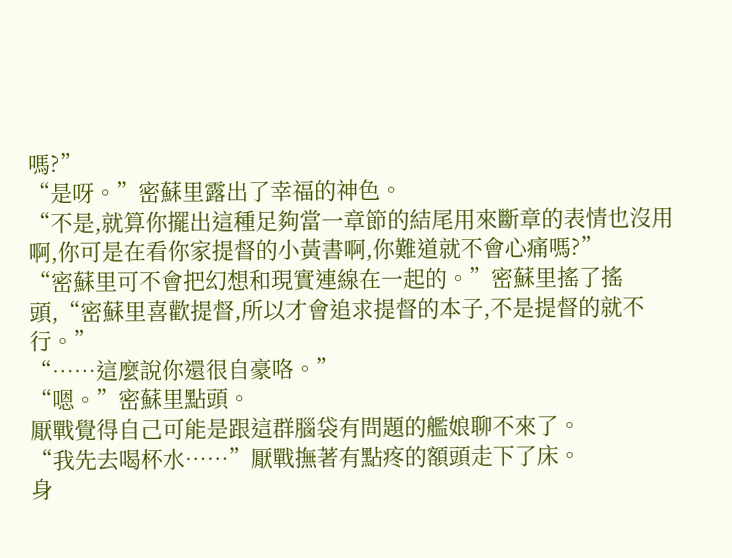嗎?”
“是呀。”密蘇里露出了幸福的神色。
“不是,就算你擺出這種足夠當一章節的結尾用來斷章的表情也沒用啊,你可是在看你家提督的小黃書啊,你難道就不會心痛嗎?”
“密蘇里可不會把幻想和現實連線在一起的。”密蘇里搖了搖頭,“密蘇里喜歡提督,所以才會追求提督的本子,不是提督的就不行。”
“……這麼說你還很自豪咯。”
“嗯。”密蘇里點頭。
厭戰覺得自己可能是跟這群腦袋有問題的艦娘聊不來了。
“我先去喝杯水……”厭戰撫著有點疼的額頭走下了床。
身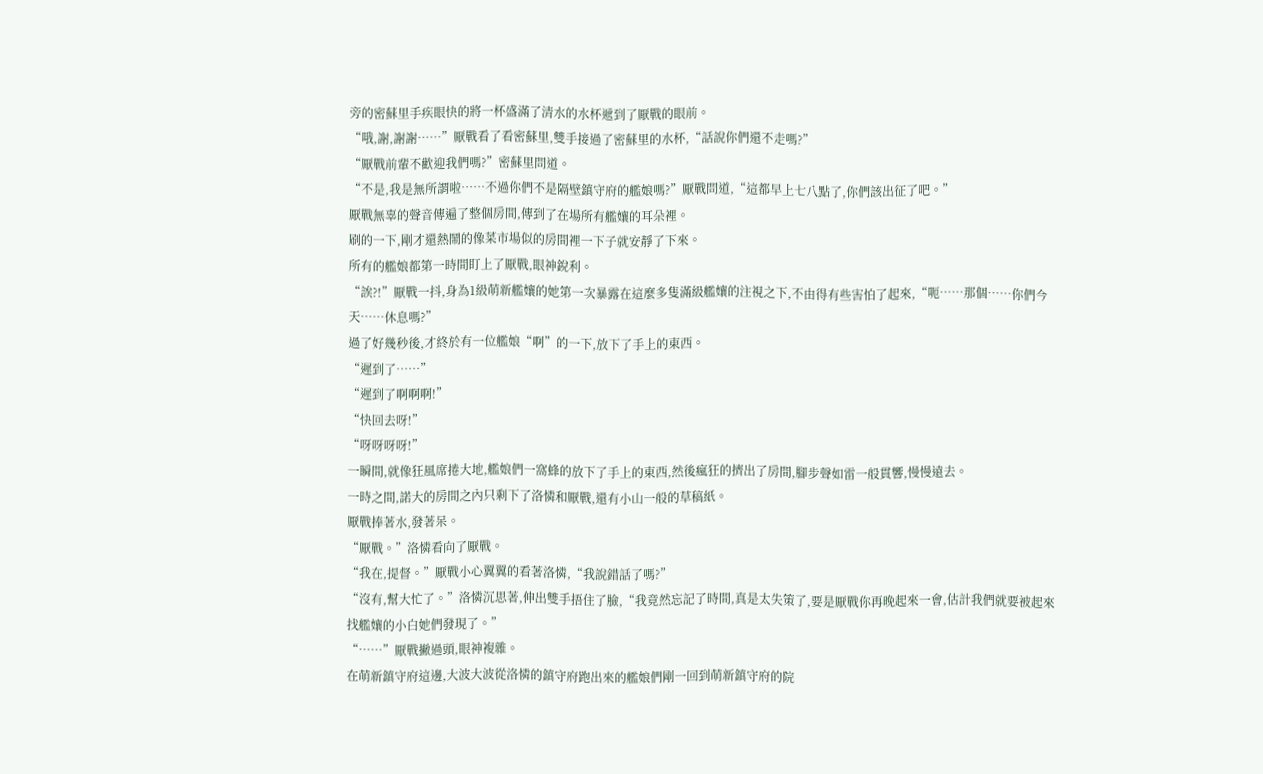旁的密蘇里手疾眼快的將一杯盛滿了清水的水杯遞到了厭戰的眼前。
“哦,謝,謝謝……”厭戰看了看密蘇里,雙手接過了密蘇里的水杯,“話說你們還不走嗎?”
“厭戰前輩不歡迎我們嗎?”密蘇里問道。
“不是,我是無所謂啦……不過你們不是隔壁鎮守府的艦娘嗎?”厭戰問道,“這都早上七八點了,你們該出征了吧。”
厭戰無辜的聲音傳遍了整個房間,傳到了在場所有艦孃的耳朵裡。
刷的一下,剛才還熱鬧的像菜市場似的房間裡一下子就安靜了下來。
所有的艦娘都第一時間盯上了厭戰,眼神銳利。
“誒?!”厭戰一抖,身為1級萌新艦孃的她第一次暴露在這麼多隻滿級艦孃的注視之下,不由得有些害怕了起來,“呃……那個……你們今天……休息嗎?”
過了好幾秒後,才終於有一位艦娘“啊”的一下,放下了手上的東西。
“遲到了……”
“遲到了啊啊啊!”
“快回去呀!”
“呀呀呀呀!”
一瞬間,就像狂風席捲大地,艦娘們一窩蜂的放下了手上的東西,然後瘋狂的擠出了房間,腳步聲如雷一般貫響,慢慢遠去。
一時之間,諾大的房間之內只剩下了洛憐和厭戰,還有小山一般的草稿紙。
厭戰捧著水,發著呆。
“厭戰。”洛憐看向了厭戰。
“我在,提督。”厭戰小心翼翼的看著洛憐,“我說錯話了嗎?”
“沒有,幫大忙了。”洛憐沉思著,伸出雙手捂住了臉,“我竟然忘記了時間,真是太失策了,要是厭戰你再晚起來一會,估計我們就要被起來找艦孃的小白她們發現了。”
“……”厭戰撇過頭,眼神複雜。
在萌新鎮守府這邊,大波大波從洛憐的鎮守府跑出來的艦娘們剛一回到萌新鎮守府的院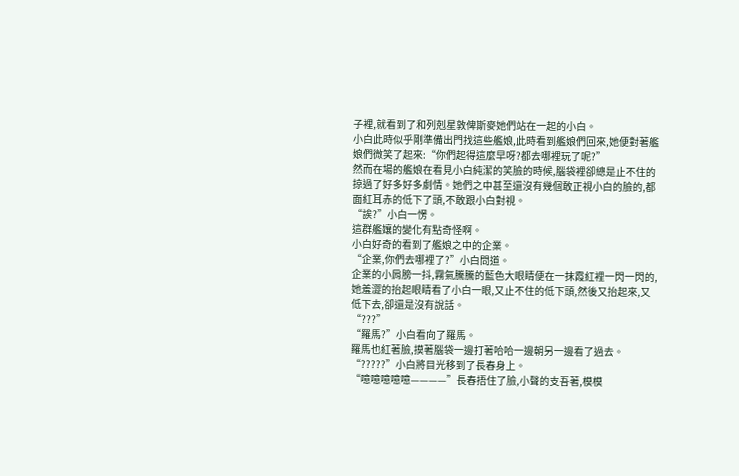子裡,就看到了和列剋星敦俾斯麥她們站在一起的小白。
小白此時似乎剛準備出門找這些艦娘,此時看到艦娘們回來,她便對著艦娘們微笑了起來:“你們起得這麼早呀?都去哪裡玩了呢?”
然而在場的艦娘在看見小白純潔的笑臉的時候,腦袋裡卻總是止不住的掠過了好多好多劇情。她們之中甚至還沒有幾個敢正視小白的臉的,都面紅耳赤的低下了頭,不敢跟小白對視。
“誒?”小白一愣。
這群艦孃的變化有點奇怪啊。
小白好奇的看到了艦娘之中的企業。
“企業,你們去哪裡了?”小白問道。
企業的小肩膀一抖,霧氣騰騰的藍色大眼睛便在一抹霞紅裡一閃一閃的,她羞澀的抬起眼睛看了小白一眼,又止不住的低下頭,然後又抬起來,又低下去,卻還是沒有說話。
“???”
“羅馬?”小白看向了羅馬。
羅馬也紅著臉,摸著腦袋一邊打著哈哈一邊朝另一邊看了過去。
“?????”小白將目光移到了長春身上。
“噫噫噫噫噫————”長春捂住了臉,小聲的支吾著,模模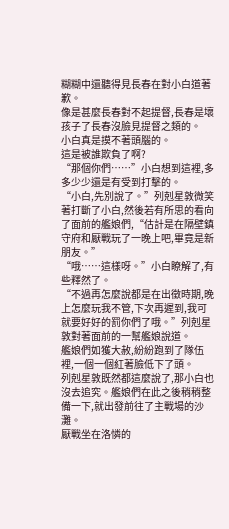糊糊中還聽得見長春在對小白道著歉。
像是甚麼長春對不起提督,長春是壞孩子了長春沒臉見提督之類的。
小白真是摸不著頭腦的。
這是被誰欺負了啊?
“那個你們……”小白想到這裡,多多少少還是有受到打擊的。
“小白,先別說了。”列剋星敦微笑著打斷了小白,然後若有所思的看向了面前的艦娘們,“估計是在隔壁鎮守府和厭戰玩了一晚上吧,畢竟是新朋友。”
“哦……這樣呀。”小白瞭解了,有些釋然了。
“不過再怎麼說都是在出徵時期,晚上怎麼玩我不管,下次再遲到,我可就要好好的罰你們了哦。”列剋星敦對著面前的一幫艦娘說道。
艦娘們如獲大赦,紛紛跑到了隊伍裡,一個一個紅著臉低下了頭。
列剋星敦既然都這麼說了,那小白也沒去追究。艦娘們在此之後稍稍整備一下,就出發前往了主戰場的沙灘。
厭戰坐在洛憐的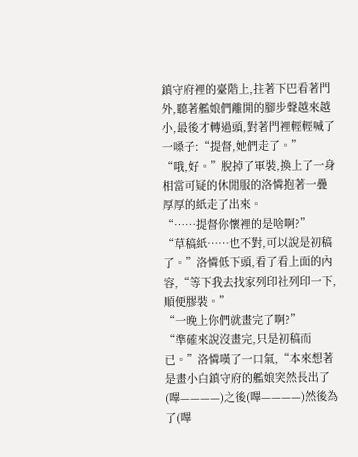鎮守府裡的臺階上,拄著下巴看著門外,聽著艦娘們離開的腳步聲越來越小,最後才轉過頭,對著門裡輕輕喊了一嗓子:“提督,她們走了。”
“哦,好。”脫掉了軍裝,換上了一身相當可疑的休閒服的洛憐抱著一疊厚厚的紙走了出來。
“……提督你懷裡的是啥啊?”
“草稿紙……也不對,可以說是初稿了。”洛憐低下頭,看了看上面的內容,“等下我去找家列印社列印一下,順便膠裝。”
“一晚上你們就畫完了啊?”
“準確來說沒畫完,只是初稿而已。”洛憐嘆了一口氣,“本來想著是畫小白鎮守府的艦娘突然長出了(嗶————)之後(嗶————)然後為了(嗶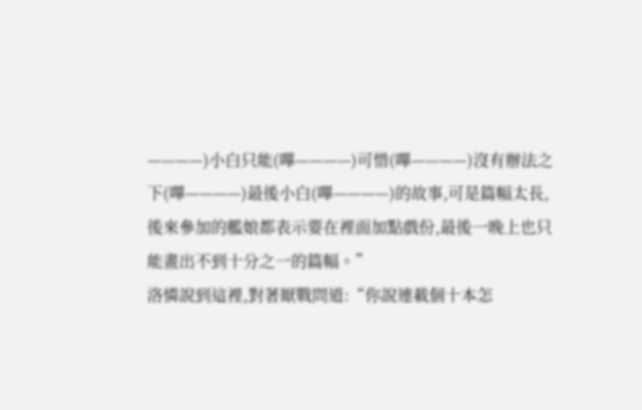————)小白只能(嗶————)可惜(嗶————)沒有辦法之下(嗶————)最後小白(嗶————)的故事,可是篇幅太長,後來參加的艦娘都表示要在裡面加點戲份,最後一晚上也只能畫出不到十分之一的篇幅。”
洛憐說到這裡,對著厭戰問道:“你說連載個十本怎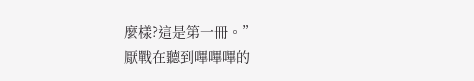麼樣?這是第一冊。”
厭戰在聽到嗶嗶嗶的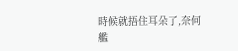時候就捂住耳朵了,奈何艦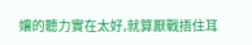孃的聽力實在太好,就算厭戰捂住耳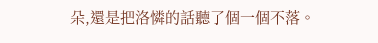朵,還是把洛憐的話聽了個一個不落。